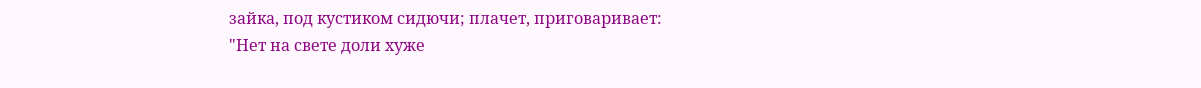зайка, под кустиком сидючи; плачет, приговаривает:
"Нет на свете доли хуже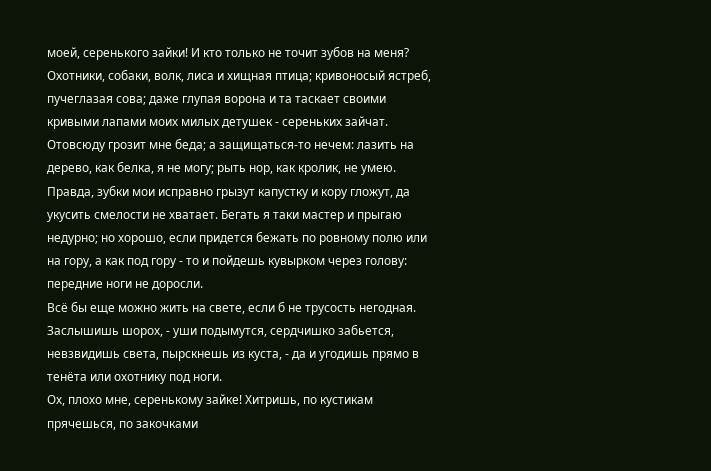моей, серенького зайки! И кто только не точит зубов на меня? Охотники, собаки, волк, лиса и хищная птица; кривоносый ястреб, пучеглазая сова; даже глупая ворона и та таскает своими кривыми лапами моих милых детушек - сереньких зайчат. Отовсюду грозит мне беда; а защищаться-то нечем: лазить на дерево, как белка, я не могу; рыть нор, как кролик, не умею. Правда, зубки мои исправно грызут капустку и кору гложут, да укусить смелости не хватает. Бегать я таки мастер и прыгаю недурно; но хорошо, если придется бежать по ровному полю или на гору, а как под гору - то и пойдешь кувырком через голову: передние ноги не доросли.
Всё бы еще можно жить на свете, если б не трусость негодная. Заслышишь шорох, - уши подымутся, сердчишко забьется, невзвидишь света, пырскнешь из куста, - да и угодишь прямо в тенёта или охотнику под ноги.
Ох, плохо мне, серенькому зайке! Хитришь, по кустикам прячешься, по закочками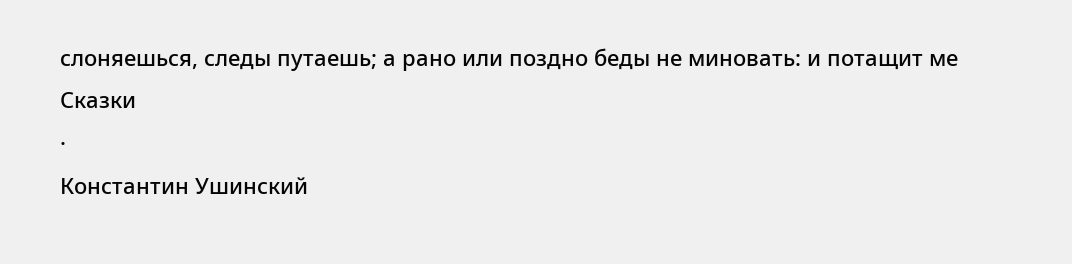слоняешься, следы путаешь; а рано или поздно беды не миновать: и потащит ме
Сказки
·
Константин Ушинский